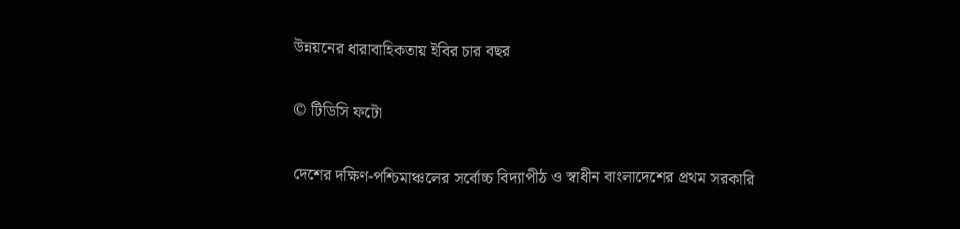উন্নয়নের ধারাবাহিকতায় ইবির চার বছর

© টিডিসি ফটো

দেশের দক্ষিণ-পশ্চিমাঞ্চলের সর্বোচ্চ বিদ্যাপীঠ ও স্বাধীন বাংলাদেশের প্রথম সরকারি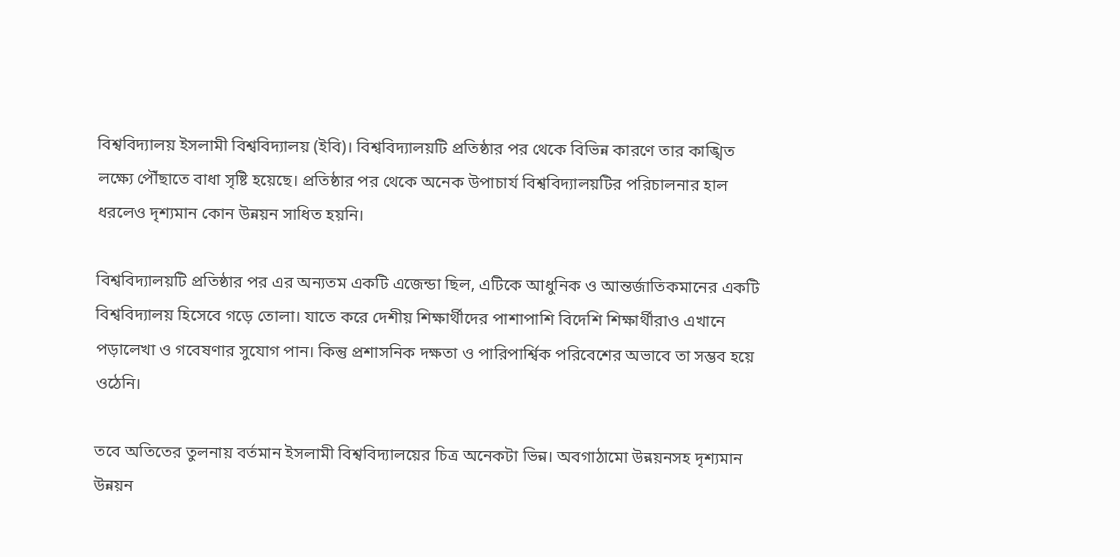বিশ্ববিদ্যালয় ইসলামী বিশ্ববিদ্যালয় (ইবি)। বিশ্ববিদ্যালয়টি প্রতিষ্ঠার পর থেকে বিভিন্ন কারণে তার কাঙ্খিত লক্ষ্যে পৌঁছাতে বাধা সৃষ্টি হয়েছে। প্রতিষ্ঠার পর থেকে অনেক উপাচার্য বিশ্ববিদ্যালয়টির পরিচালনার হাল ধরলেও দৃশ্যমান কোন উন্নয়ন সাধিত হয়নি।

বিশ্ববিদ্যালয়টি প্রতিষ্ঠার পর এর অন্যতম একটি এজেন্ডা ছিল, এটিকে আধুনিক ও আন্তর্জাতিকমানের একটি বিশ্ববিদ্যালয় হিসেবে গড়ে তোলা। যাতে করে দেশীয় শিক্ষার্থীদের পাশাপাশি বিদেশি শিক্ষার্থীরাও এখানে পড়ালেখা ও গবেষণার সুযোগ পান। কিন্তু প্রশাসনিক দক্ষতা ও পারিপার্শ্বিক পরিবেশের অভাবে তা সম্ভব হয়ে ওঠেনি।

তবে অতিতের তুলনায় বর্তমান ইসলামী বিশ্ববিদ্যালয়ের চিত্র অনেকটা ভিন্ন। অবগাঠামো উন্নয়নসহ দৃশ্যমান উন্নয়ন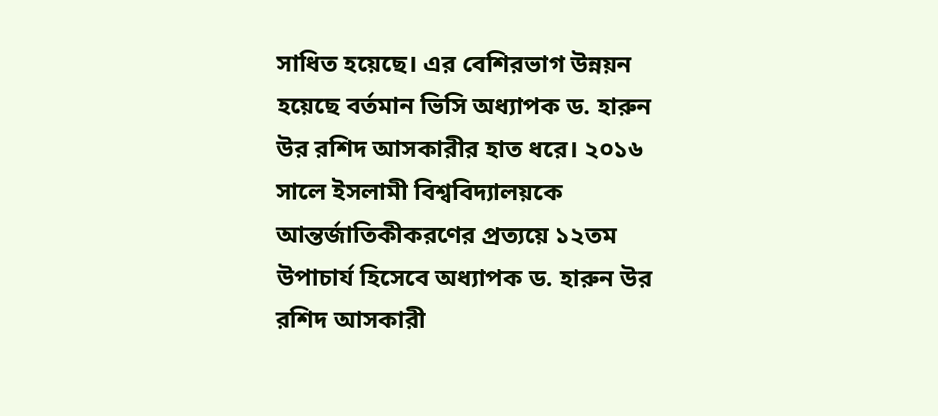সাধিত হয়েছে। এর বেশিরভাগ উন্নয়ন হয়েছে বর্তমান ভিসি অধ্যাপক ড. হারুন উর রশিদ আসকারীর হাত ধরে। ২০১৬ সালে ইসলামী বিশ্ববিদ্যালয়কে আন্তর্জাতিকীকরণের প্রত্যয়ে ১২তম উপাচার্য হিসেবে অধ্যাপক ড. হারুন উর রশিদ আসকারী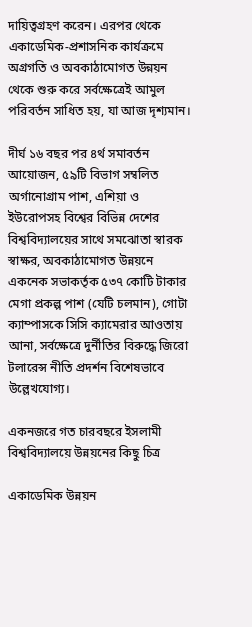দায়িত্বগ্রহণ করেন। এরপর থেকে একাডেমিক-প্রশাসনিক কার্যক্রমে অগ্রগতি ও অবকাঠামোগত উন্নয়ন থেকে শুরু করে সর্বক্ষেত্রেই আমুল পরিবর্তন সাধিত হয়, যা আজ দৃশ্যমান।

দীর্ঘ ১৬ বছর পর ৪র্থ সমাবর্তন আয়োজন, ৫৯টি বিভাগ সম্বলিত অর্গানোগ্রাম পাশ, এশিয়া ও ইউরোপসহ বিশ্বের বিভিন্ন দেশের বিশ্ববিদ্যালয়ের সাথে সমঝোতা স্বারক স্বাক্ষর, অবকাঠামোগত উন্নয়নে একনেক সভাকর্তৃক ৫৩৭ কোটি টাকার মেগা প্রকল্প পাশ (যেটি চলমান), গোটা ক্যাম্পাসকে সিসি ক্যামেরার আওতায় আনা, সর্বক্ষেত্রে দুর্নীতির বিরুদ্ধে জিরো টলারেন্স নীতি প্রদর্শন বিশেষভাবে উল্লেখযোগ্য।

একনজরে গত চারবছরে ইসলামী বিশ্ববিদ্যালয়ে উন্নয়নের কিছু চিত্র

একাডেমিক উন্নয়ন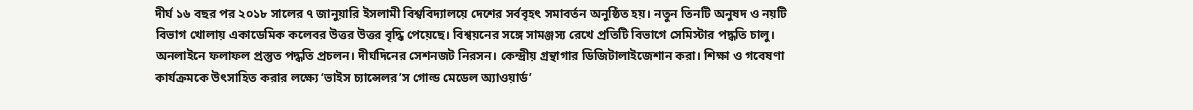দীর্ঘ ১৬ বছর পর ২০১৮ সালের ৭ জানুয়ারি ইসলামী বিশ্ববিদ্যালয়ে দেশের সর্ববৃহৎ সমাবর্তন অনুষ্ঠিত হয়। নতুন তিনটি অনুষদ ও নয়টি বিভাগ খোলায় একাডেমিক কলেবর উত্তর উত্তর বৃদ্ধি পেয়েছে। বিশ্বয়নের সঙ্গে সামঞ্জস্য রেখে প্রতিটি বিভাগে সেমিস্টার পদ্ধতি চালু। অনলাইনে ফলাফল প্রস্তুত পদ্ধতি প্রচলন। দীর্ঘদিনের সেশনজট নিরসন। কেন্দ্রীয় গ্রন্থাগার ডিজিটালাইজেশান করা। শিক্ষা ও গবেষণা কার্যক্রমকে উৎসাহিত করার লক্ষ্যে ‘ভাইস চ্যান্সেলর’স গোল্ড মেডেল অ্যাওয়ার্ড’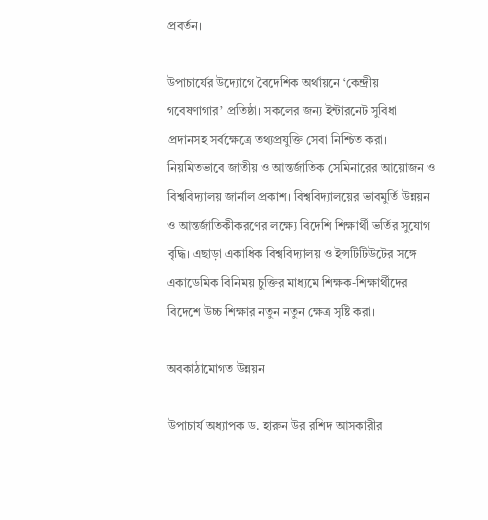প্রবর্তন।

উপাচার্যের উদ্যোগে বৈদেশিক অর্থায়নে ‘কেন্দ্রীয় গবেষণাগার’ প্রতিষ্ঠা। সকলের জন্য ইন্টারনেট সুবিধা প্রদানসহ সর্বক্ষেত্রে তথ্যপ্রযুক্তি সেবা নিশ্চিত করা। নিয়মিতভাবে জাতীয় ও আন্তর্জাতিক সেমিনারের আয়োজন ও বিশ্ববিদ্যালয় জার্নাল প্রকাশ। বিশ্ববিদ্যালয়ের ভাবমুর্তি উন্নয়ন ও আন্তর্জাতিকীকরণের লক্ষ্যে বিদেশি শিক্ষার্থী ভর্তির সুযোগ বৃদ্ধি। এছাড়া একাধিক বিশ্ববিদ্যালয় ও ইন্সটিটিউটের সঙ্গে একাডেমিক বিনিময় চুক্তির মাধ্যমে শিক্ষক-শিক্ষার্থীদের বিদেশে উচ্চ শিক্ষার নতুন নতুন ক্ষেত্র সৃষ্টি করা।

অবকাঠামোগত উন্নয়ন

উপাচার্য অধ্যাপক ড. হারুন উর রশিদ আসকারীর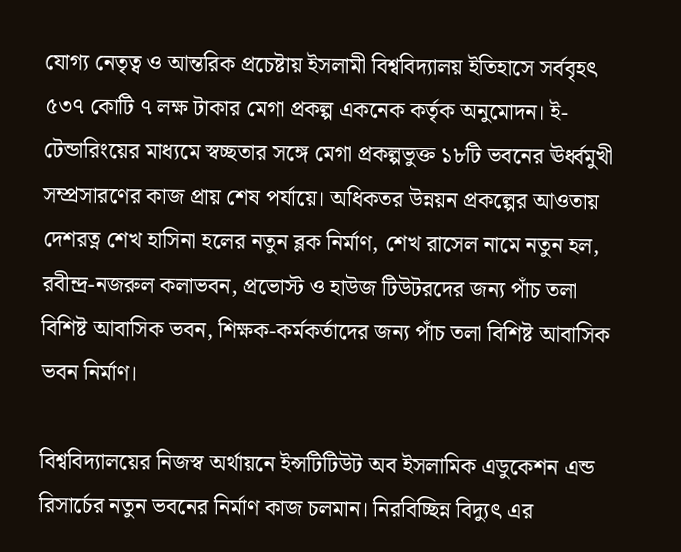যোগ্য নেতৃত্ব ও আন্তরিক প্রচেষ্টায় ইসলামী বিশ্ববিদ্যালয় ইতিহাসে সর্ববৃহৎ ৫৩৭ কোটি ৭ লক্ষ টাকার মেগা প্রকল্প একনেক কর্তৃক অনুমোদন। ই-টেন্ডারিংয়ের মাধ্যমে স্বচ্ছতার সঙ্গে মেগা প্রকল্পভুক্ত ১৮টি ভবনের ঊর্ধ্বমুখী সম্প্রসারণের কাজ প্রায় শেষ পর্যায়ে। অধিকতর উন্নয়ন প্রকল্পের আওতায় দেশরত্ন শেখ হাসিনা হলের নতুন ব্লক নির্মাণ, শেখ রাসেল নামে নতুন হল, রবীন্দ্র-নজরুল কলাভবন, প্রভোস্ট ও হাউজ টিউটরদের জন্য পাঁচ তলা বিশিষ্ট আবাসিক ভবন, শিক্ষক-কর্মকর্তাদের জন্য পাঁচ তলা বিশিষ্ট আবাসিক ভবন নির্মাণ।

বিশ্ববিদ্যালয়ের নিজস্ব অর্থায়নে ইন্সটিটিউট অব ইসলামিক এডুকেশন এন্ড রিসার্চের নতুন ভবনের নির্মাণ কাজ চলমান। নিরবিচ্ছিন্ন বিদ্যুৎ এর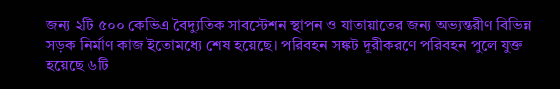জন্য ২টি ৫০০ কেভিএ বৈদ্যুতিক সাবস্টেশন স্থাপন ও যাতায়াতের জন্য অভ্যন্তরীণ বিভিন্ন সড়ক নির্মাণ কাজ ইতোমধ্যে শেষ হয়েছে। পরিবহন সঙ্কট দূরীকরণে পরিবহন পুলে যুক্ত হয়েছে ৬টি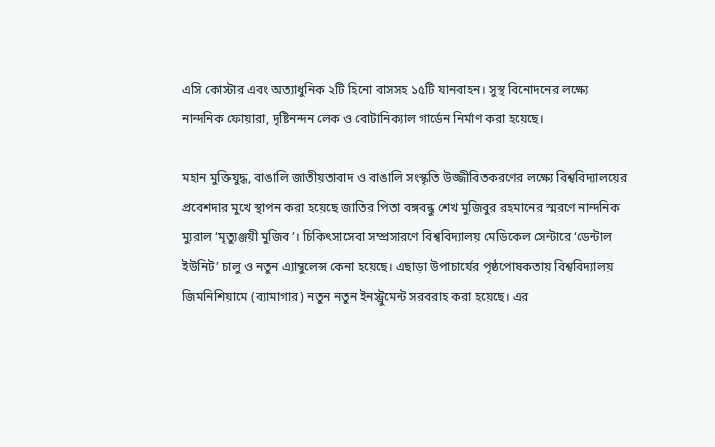এসি কোস্টার এবং অত্যাধুনিক ২টি হিনো বাসসহ ১৫টি যানবাহন। সুস্থ বিনোদনের লক্ষ্যে নান্দনিক ফোয়ারা, দৃষ্টিনন্দন লেক ও বোটানিক্যাল গার্ডেন নির্মাণ করা হয়েছে।

মহান মুক্তিযুদ্ধ, বাঙালি জাতীয়তাবাদ ও বাঙালি সংস্কৃতি উজ্জীবিতকরণের লক্ষ্যে বিশ্ববিদ্যালয়ের প্রবেশদার মুখে স্থাপন করা হয়েছে জাতির পিতা বঙ্গবন্ধু শেখ মুজিবুর রহমানের স্মরণে নান্দনিক ম্যুরাল ‘মৃত্যুঞ্জয়ী মুজিব’। চিকিৎসাসেবা সম্প্রসারণে বিশ্ববিদ্যালয় মেডিকেল সেন্টারে ‘ডেন্টাল ইউনিট’ চালু ও নতুন এ্যাম্বুলেন্স কেনা হয়েছে। এছাড়া উপাচার্যের পৃষ্ঠপোষকতায় বিশ্ববিদ্যালয় জিমনিশিয়ামে (ব্যামাগার) নতুন নতুন ইনস্ট্রুমেন্ট সরবরাহ করা হয়েছে। এর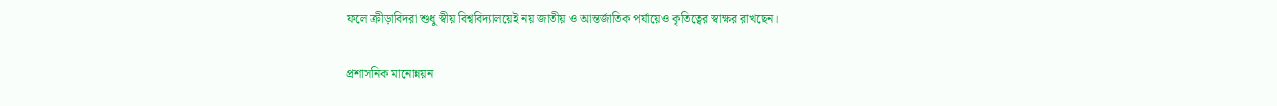ফলে ক্রীড়াবিদরা শুধু স্বীয় বিশ্ববিদ্যালয়েই নয় জাতীয় ও আন্তর্জাতিক পর্যায়েও কৃতিত্বের স্বাক্ষর রাখছেন।

প্রশাসনিক মানোন্নয়ন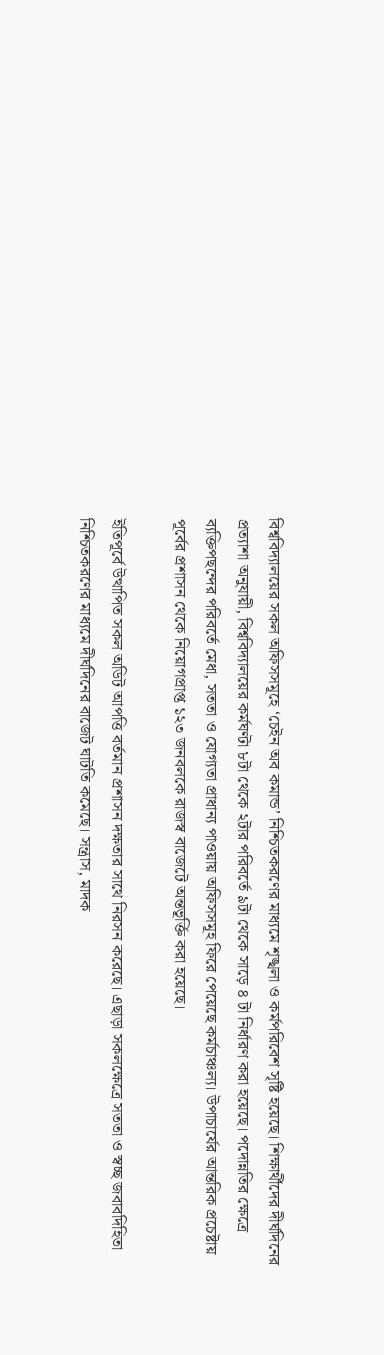বিশ্ববিদ্যালয়ের সকল অফিসসমূহে ‘চেইন অব কমান্ড’ নিশ্চিতকরণের মাধ্যমে শৃঙ্খলা ও কর্মপরিবেশ সৃষ্টি হয়েছে। শিক্ষার্থীদের দীর্ঘদিনের প্রত্যাশা অনুযায়ী, বিশ্ববিদ্যালয়ের কর্মঘণ্টা ৮টা থেকে ২টার পরিবর্তে ৯টা থেকে সাড়ে ৪ টা নির্ধারণ করা হয়েছে। পদোন্নতির ক্ষেত্রে ব্যক্তিপছন্দের পরিবর্তে মেধা, সততা ও যোগ্যতা প্রাধান্য পাওয়ায় অফিসসমূহ ফিরে পেয়েছে কর্মচাঞ্চল্য। উপাচার্যের আন্তরিক প্রচেষ্টায় পূর্বের প্রশাসন থেকে নিয়োগপ্রাপ্ত ১২৩ জনবলকে রাজস্ব বাজেটে অন্তভূর্ক্তি করা হয়েছে।

ইতিপূর্বে উত্থাপিত সকল অডিট আপত্তি বর্তমান প্রশাসন দক্ষতার সাথে নিরসন করেছে। এছাড়া সকলক্ষেত্রে সততা ও স্বচ্ছ জবাবদিহিতা নিশ্চিতকরণের মাধ্যমে দীর্ঘদিনের বাজেট ঘাটতি কমেছে। সন্ত্রাস, মাদক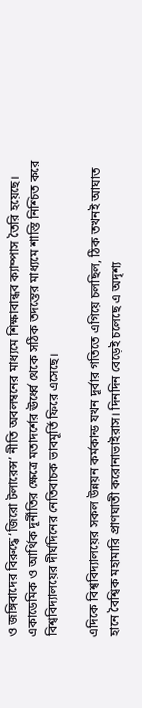ও জঙ্গিবাদের বিরুদ্ধে ‘জিরো টলারেন্স’ নীতি অবলম্বনের মাধ্যমে শিক্ষাবান্ধব ক্যাম্পাস তৈরি হয়েছে। একাডেমিক ও আর্থিক দূর্নীতির ক্ষেত্রে মতাদর্শের ঊর্ধ্বে থেকে সঠিক তদন্তের মাধ্যমে শাস্তি নিশ্চিত করে বিশ্ববিদ্যালয়ের দীর্ঘদিনের নেতিবাচক ভাবমূর্তি ফিরে এসেছে।

এদিকে বিশ্ববিদ্যালয়ের সকল উন্নয়ন কর্মকান্ড যখন দূর্বার গতিতে এগিয়ে চলছিল, ঠিক তখনই আঘাত হানে বৈশ্বিক মহামারি প্রাণঘাতী করোনাভাইরাস। দিনদিন বেড়েই চলেছে এ অদৃশ্য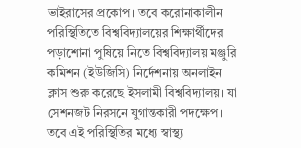ভাইরাসের প্রকোপ। তবে করোনাকালীন পরিস্থিতিতে বিশ্ববিদ্যালয়ের শিক্ষার্থীদের পড়াশোনা পুষিয়ে নিতে বিশ্ববিদ্যালয় মঞ্জুরি কমিশন (ইউজিসি) নির্দেশনায় অনলাইন ক্লাস শুরু করেছে ইসলামী বিশ্ববিদ্যালয়। যা সেশনজট নিরসনে যুগান্তকারী পদক্ষেপ। তবে এই পরিস্থিতির মধ্যে স্বাস্থ্য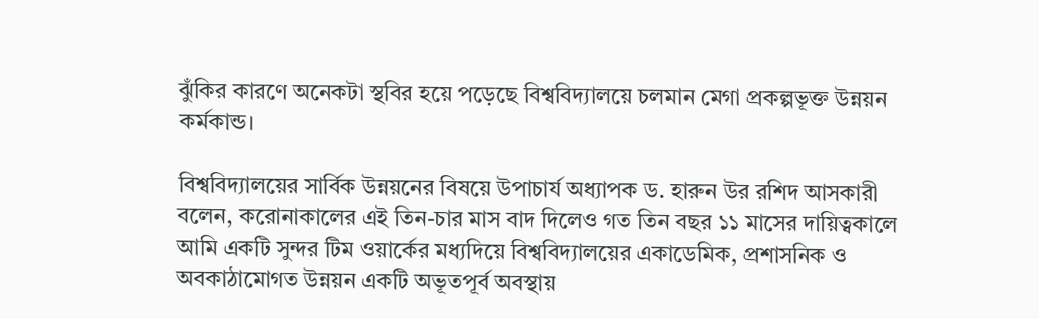ঝুঁকির কারণে অনেকটা স্থবির হয়ে পড়েছে বিশ্ববিদ্যালয়ে চলমান মেগা প্রকল্পভূক্ত উন্নয়ন কর্মকান্ড।

বিশ্ববিদ্যালয়ের সার্বিক উন্নয়নের বিষয়ে উপাচার্য অধ্যাপক ড. হারুন উর রশিদ আসকারী বলেন, করোনাকালের এই তিন-চার মাস বাদ দিলেও গত তিন বছর ১১ মাসের দায়িত্বকালে আমি একটি সুন্দর টিম ওয়ার্কের মধ্যদিয়ে বিশ্ববিদ্যালয়ের একাডেমিক, প্রশাসনিক ও অবকাঠামোগত উন্নয়ন একটি অভূতপূর্ব অবস্থায়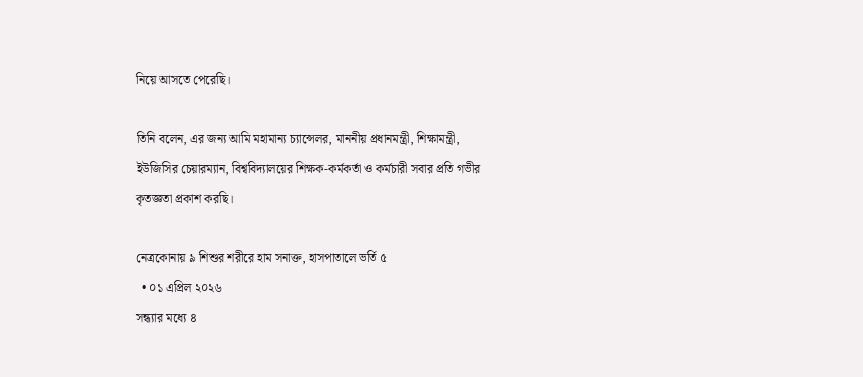নিয়ে আসতে পেরেছি।

তিনি বলেন, এর জন্য আমি মহামান্য চ্যান্সেলর, মাননীয় প্রধানমন্ত্রী, শিক্ষামন্ত্রী, ইউজিসির চেয়ারম্যান, বিশ্ববিদ্যালয়ের শিক্ষক-কর্মকর্তা ও কর্মচারী সবার প্রতি গভীর কৃতজ্ঞতা প্রকাশ করছি।

নেত্রকোনায় ৯ শিশুর শরীরে হাম সনাক্ত, হাসপাতালে ভর্তি ৫
  • ০১ এপ্রিল ২০২৬
সন্ধ্যার মধ্যে ৪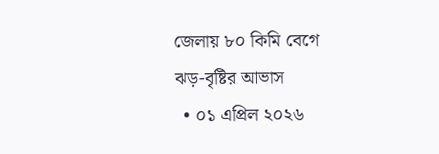জেলায় ৮০ কিমি বেগে ঝড়-বৃষ্টির আভাস
  • ০১ এপ্রিল ২০২৬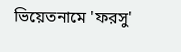ভিয়েতনামে 'ফরসু'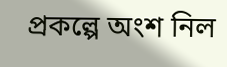প্রকল্পে অংশ নিল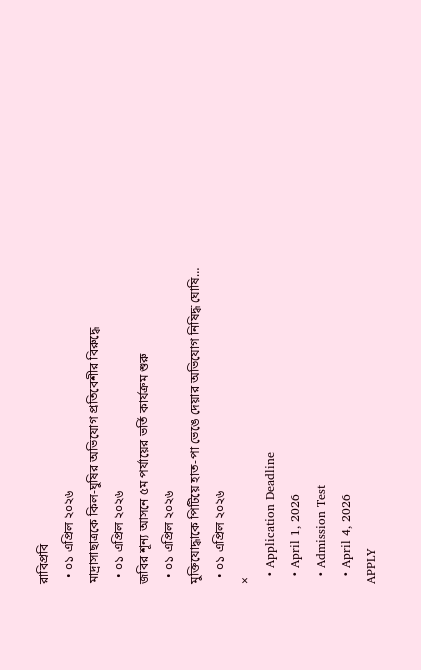রাবিপ্রবি
  • ০১ এপ্রিল ২০২৬
মাদ্রাসাছাত্রকে কিল-ঘুষির অভিযোগ প্রতিবেশীর বিরুদ্ধে
  • ০১ এপ্রিল ২০২৬
জবির শূন্য আসনে ৫ম পর্যায়ের ভর্তি কার্যক্রম শুরু
  • ০১ এপ্রিল ২০২৬
মুক্তিযোদ্ধাকে পিটিয়ে হাত-পা ভেঙে দেয়ার অভিযোগ নিষিদ্ধ ঘোষি…
  • ০১ এপ্রিল ২০২৬
×
  • Application Deadline
  • April 1, 2026
  • Admission Test
  • April 4, 2026
APPLY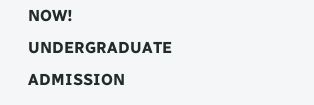NOW!
UNDERGRADUATE ADMISSION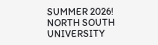SUMMER 2026!
NORTH SOUTH UNIVERSITY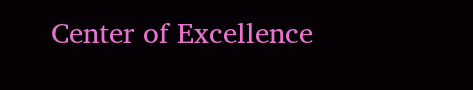Center of Excellence